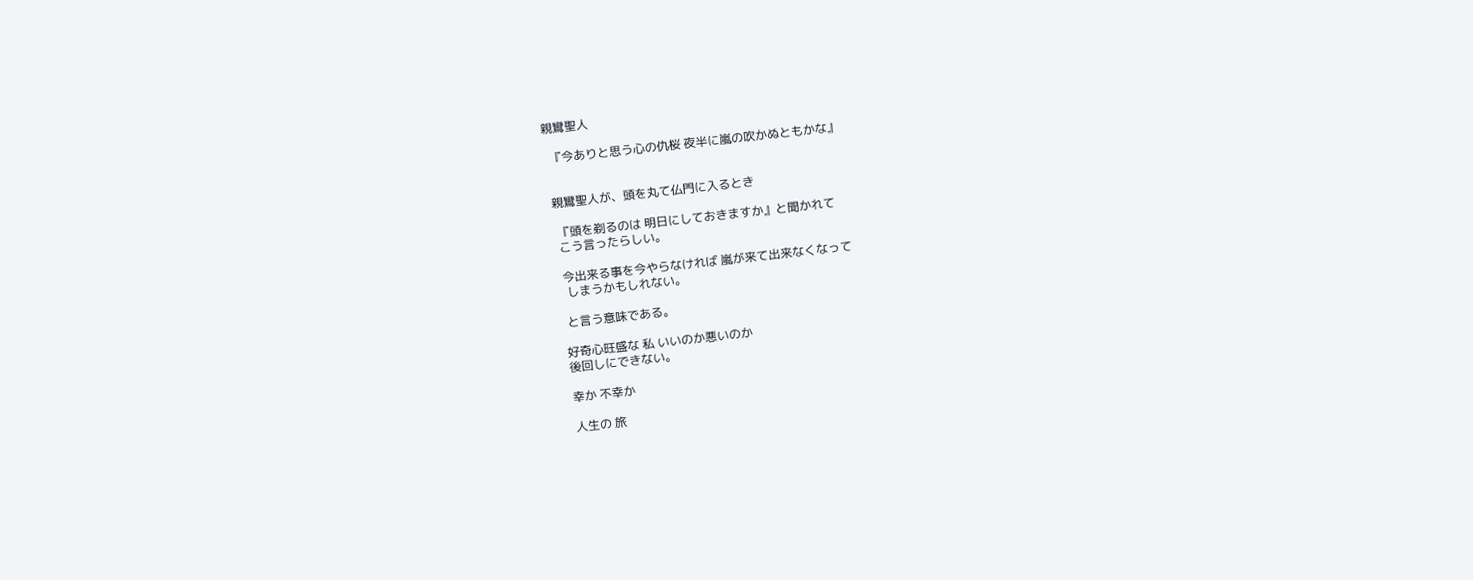親鸞聖人

  『今ありと思う心の仇桜 夜半に嵐の吹かぬともかな』


 親鸞聖人が、頭を丸て仏門に入るとき

  『頭を剃るのは 明日にしておきますか』と聞かれて
  こう言ったらしい。

  今出来る事を今やらなければ 嵐が来て出来なくなって
   しまうかもしれない。

  と言う意味である。

 好奇心旺盛な 私 いいのか悪いのか
 後回しにできない。

 幸か 不幸か

 人生の 旅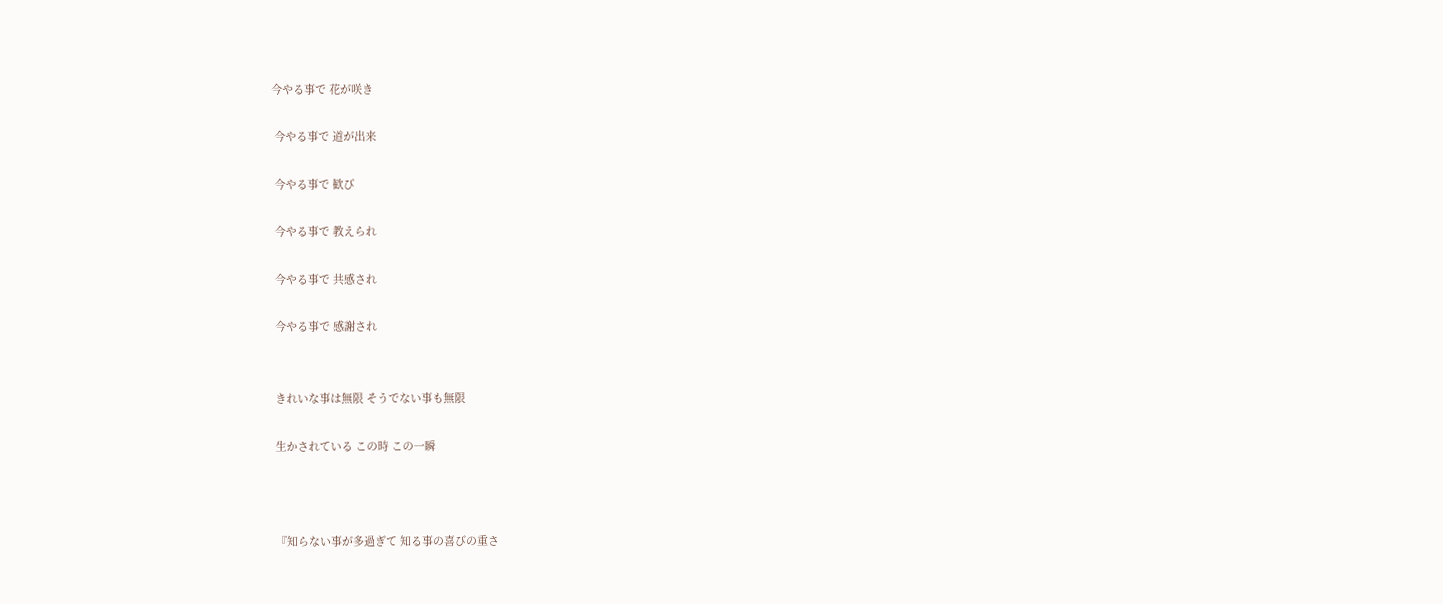今やる事で 花が咲き

 今やる事で 道が出来

 今やる事で 歓び

 今やる事で 教えられ

 今やる事で 共感され

 今やる事で 感謝され


 きれいな事は無限 そうでない事も無限

 生かされている この時 この一瞬



 『知らない事が多過ぎて 知る事の喜びの重さ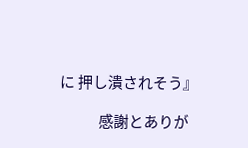に 押し潰されそう』

             感謝とありが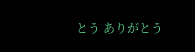とう ありがとう